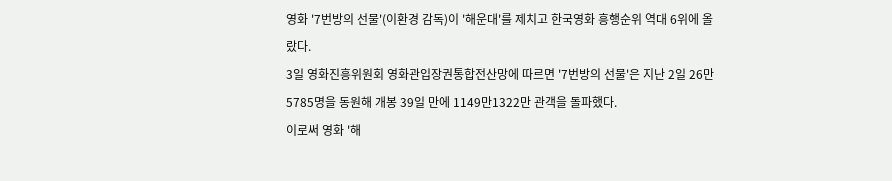영화 '7번방의 선물'(이환경 감독)이 '해운대'를 제치고 한국영화 흥행순위 역대 6위에 올랐다.
3일 영화진흥위원회 영화관입장권통합전산망에 따르면 '7번방의 선물'은 지난 2일 26만 5785명을 동원해 개봉 39일 만에 1149만1322만 관객을 돌파했다.
이로써 영화 '해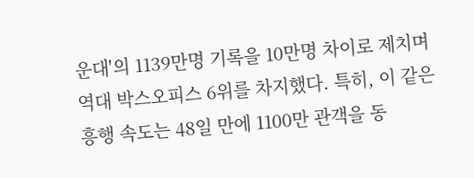운대'의 1139만명 기록을 10만명 차이로 제치며 역대 박스오피스 6위를 차지했다. 특히, 이 같은 흥행 속도는 48일 만에 1100만 관객을 동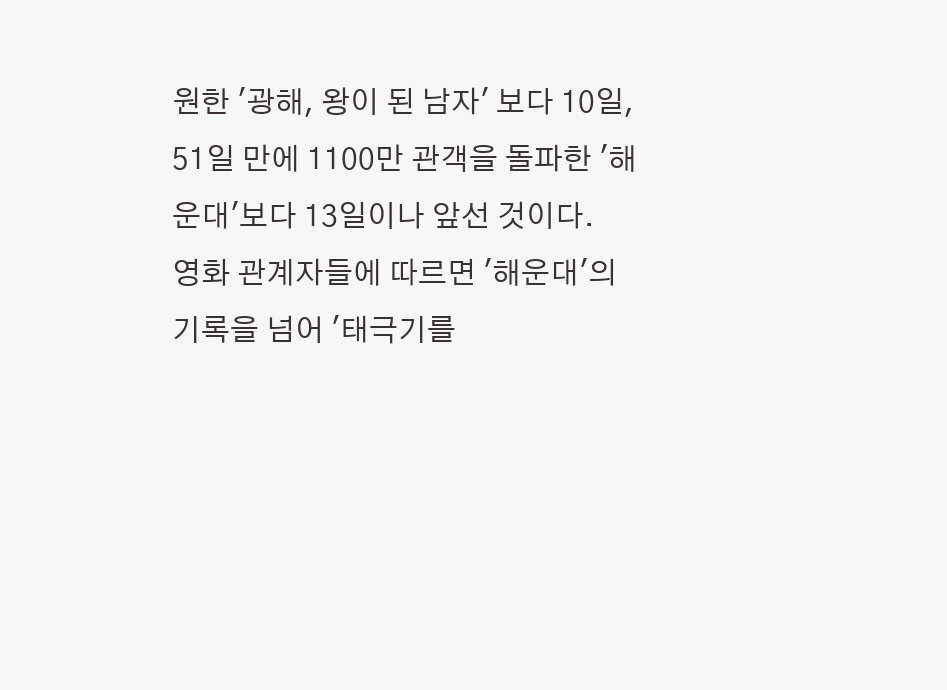원한 '광해, 왕이 된 남자' 보다 10일, 51일 만에 1100만 관객을 돌파한 '해운대'보다 13일이나 앞선 것이다.
영화 관계자들에 따르면 '해운대'의 기록을 넘어 '태극기를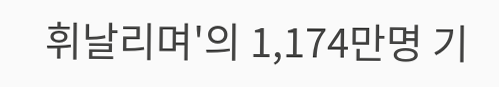휘날리며'의 1,174만명 기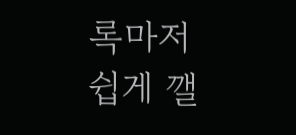록마저 쉽게 깰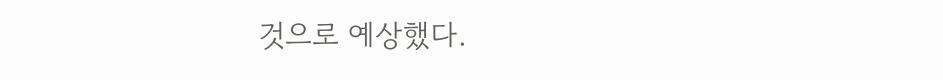것으로 예상했다.